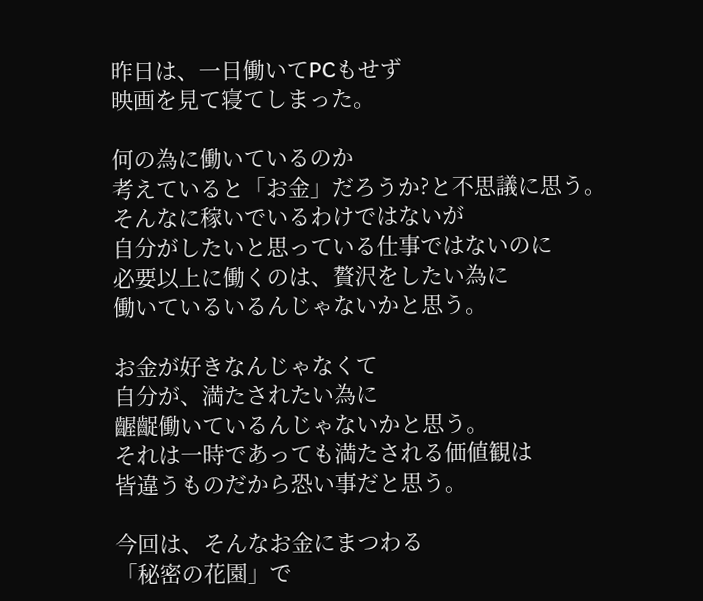昨日は、一日働いてPCもせず
映画を見て寝てしまった。

何の為に働いているのか
考えていると「お金」だろうか?と不思議に思う。
そんなに稼いでいるわけではないが
自分がしたいと思っている仕事ではないのに
必要以上に働くのは、贅沢をしたい為に
働いているいるんじゃないかと思う。

お金が好きなんじゃなくて
自分が、満たされたい為に
齷齪働いているんじゃないかと思う。
それは一時であっても満たされる価値観は
皆違うものだから恐い事だと思う。

今回は、そんなお金にまつわる
「秘密の花園」で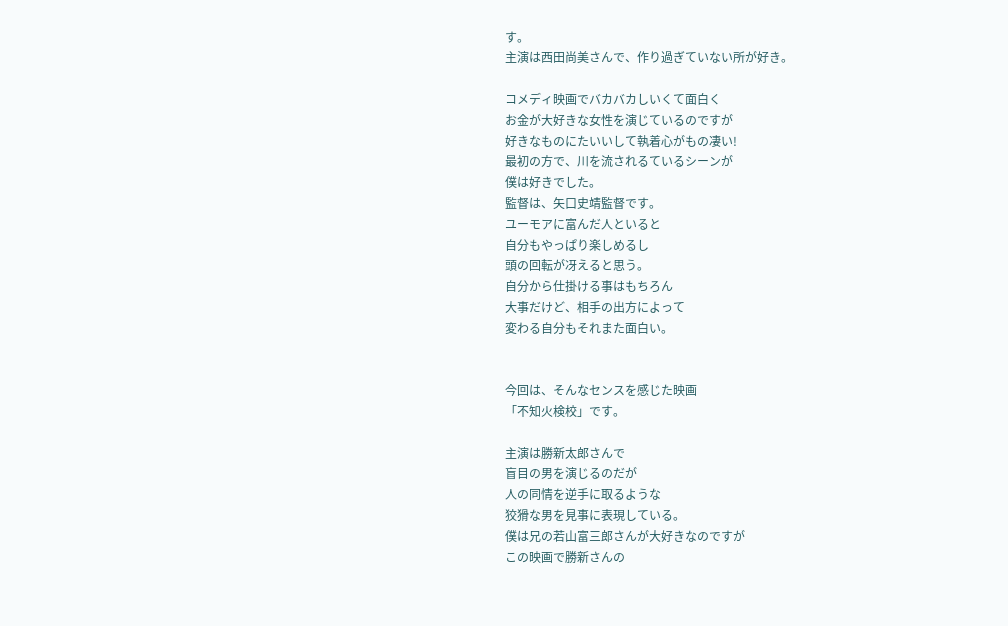す。
主演は西田尚美さんで、作り過ぎていない所が好き。

コメディ映画でバカバカしいくて面白く
お金が大好きな女性を演じているのですが
好きなものにたいいして執着心がもの凄い!
最初の方で、川を流されるているシーンが
僕は好きでした。
監督は、矢口史靖監督です。
ユーモアに富んだ人といると
自分もやっぱり楽しめるし
頭の回転が冴えると思う。
自分から仕掛ける事はもちろん
大事だけど、相手の出方によって
変わる自分もそれまた面白い。


今回は、そんなセンスを感じた映画
「不知火検校」です。

主演は勝新太郎さんで
盲目の男を演じるのだが
人の同情を逆手に取るような
狡猾な男を見事に表現している。
僕は兄の若山富三郎さんが大好きなのですが
この映画で勝新さんの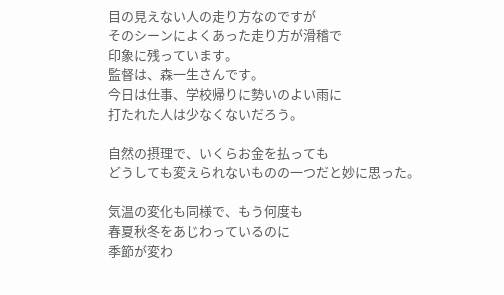目の見えない人の走り方なのですが
そのシーンによくあった走り方が滑稽で
印象に残っています。
監督は、森一生さんです。
今日は仕事、学校帰りに勢いのよい雨に
打たれた人は少なくないだろう。

自然の摂理で、いくらお金を払っても
どうしても変えられないものの一つだと妙に思った。

気温の変化も同様で、もう何度も
春夏秋冬をあじわっているのに
季節が変わ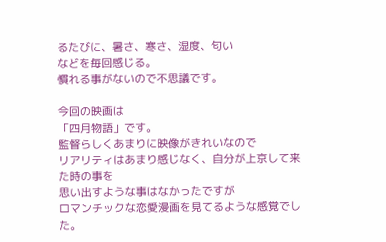るたびに、暑さ、寒さ、湿度、匂い
などを毎回感じる。
慣れる事がないので不思議です。

今回の映画は
「四月物語」です。
監督らしくあまりに映像がきれいなので
リアリティはあまり感じなく、自分が上京して来た時の事を
思い出すような事はなかったですが
ロマンチックな恋愛漫画を見てるような感覚でした。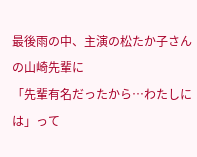最後雨の中、主演の松たか子さんの山崎先輩に
「先輩有名だったから…わたしには」って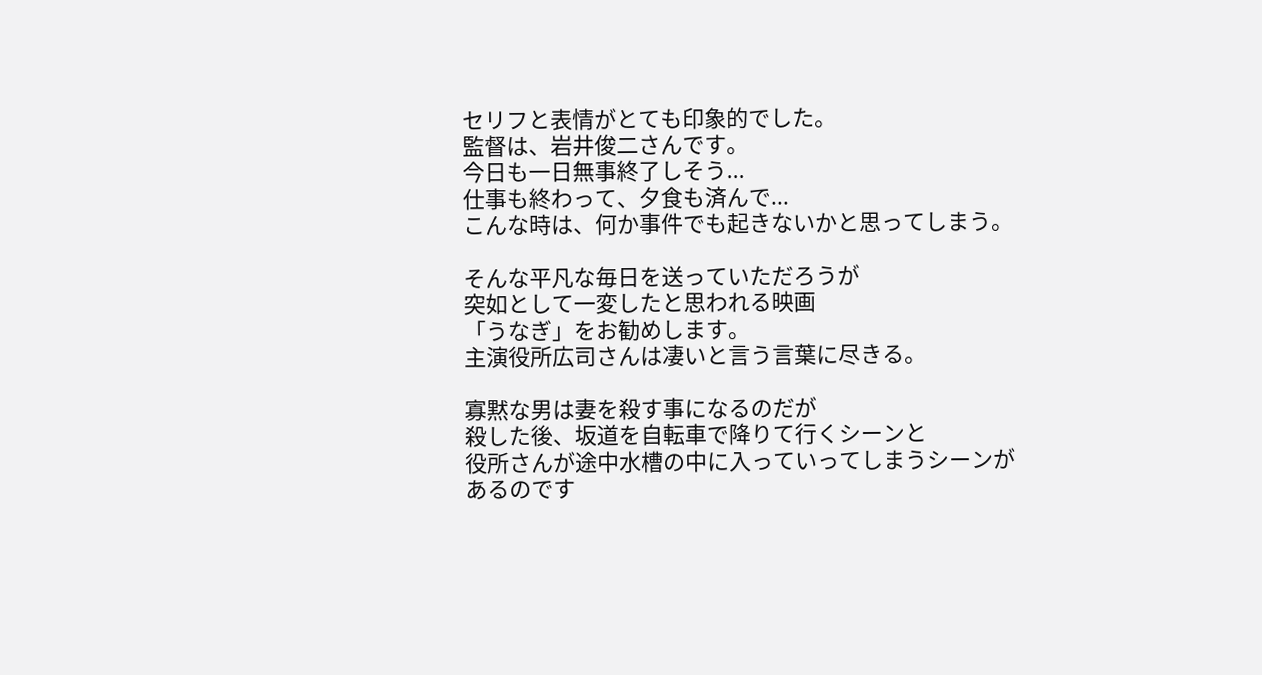セリフと表情がとても印象的でした。
監督は、岩井俊二さんです。
今日も一日無事終了しそう...
仕事も終わって、夕食も済んで...
こんな時は、何か事件でも起きないかと思ってしまう。

そんな平凡な毎日を送っていただろうが
突如として一変したと思われる映画
「うなぎ」をお勧めします。
主演役所広司さんは凄いと言う言葉に尽きる。

寡黙な男は妻を殺す事になるのだが
殺した後、坂道を自転車で降りて行くシーンと
役所さんが途中水槽の中に入っていってしまうシーンが
あるのです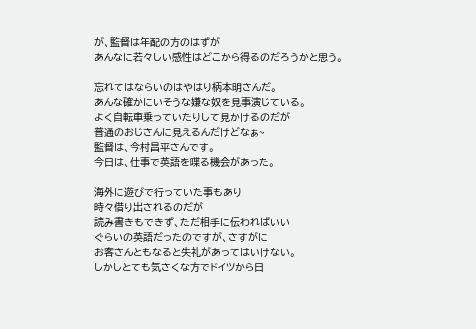が、監督は年配の方のはずが
あんなに若々しい感性はどこから得るのだろうかと思う。

忘れてはならいのはやはり柄本明さんだ。
あんな確かにいそうな嫌な奴を見事演じている。
よく自転車乗っていたりして見かけるのだが
普通のおじさんに見えるんだけどなぁ~
監督は、今村昌平さんです。
今日は、仕事で英語を喋る機会があった。

海外に遊びで行っていた事もあり
時々借り出されるのだが
読み書きもできず、ただ相手に伝わればいい
ぐらいの英語だったのですが、さすがに
お客さんともなると失礼があってはいけない。
しかしとても気さくな方でドイツから日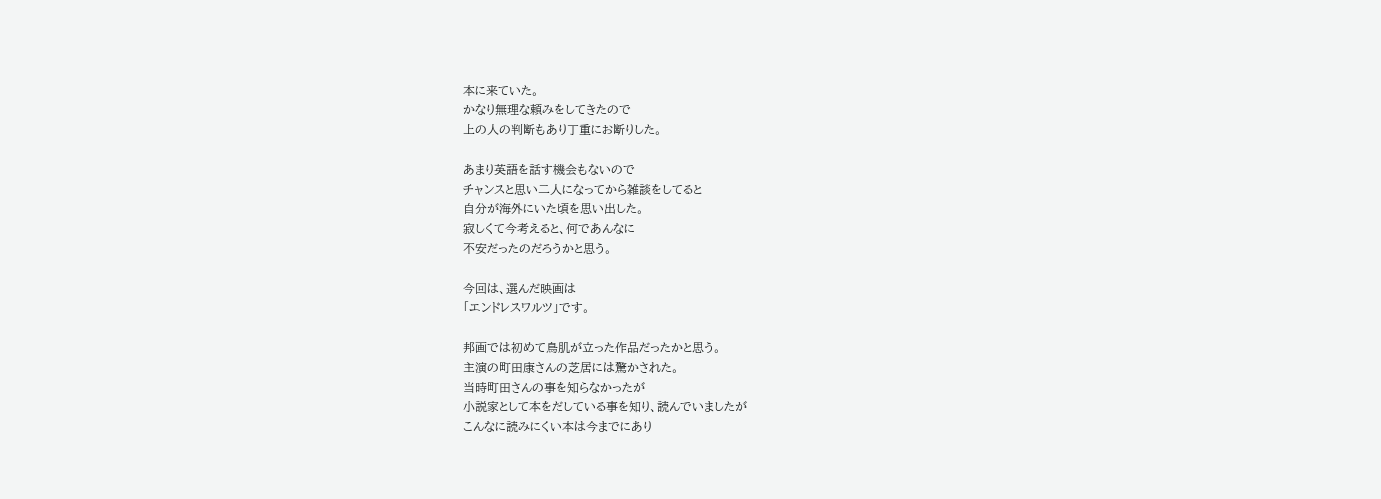本に来ていた。
かなり無理な頼みをしてきたので
上の人の判断もあり丁重にお断りした。

あまり英語を話す機会もないので
チャンスと思い二人になってから雑談をしてると
自分が海外にいた頃を思い出した。
寂しくて今考えると、何であんなに
不安だったのだろうかと思う。

今回は、選んだ映画は
「エンドレスワルツ」です。

邦画では初めて鳥肌が立った作品だったかと思う。
主演の町田康さんの芝居には驚かされた。
当時町田さんの事を知らなかったが
小説家として本をだしている事を知り、読んでいましたが
こんなに読みにくい本は今までにあり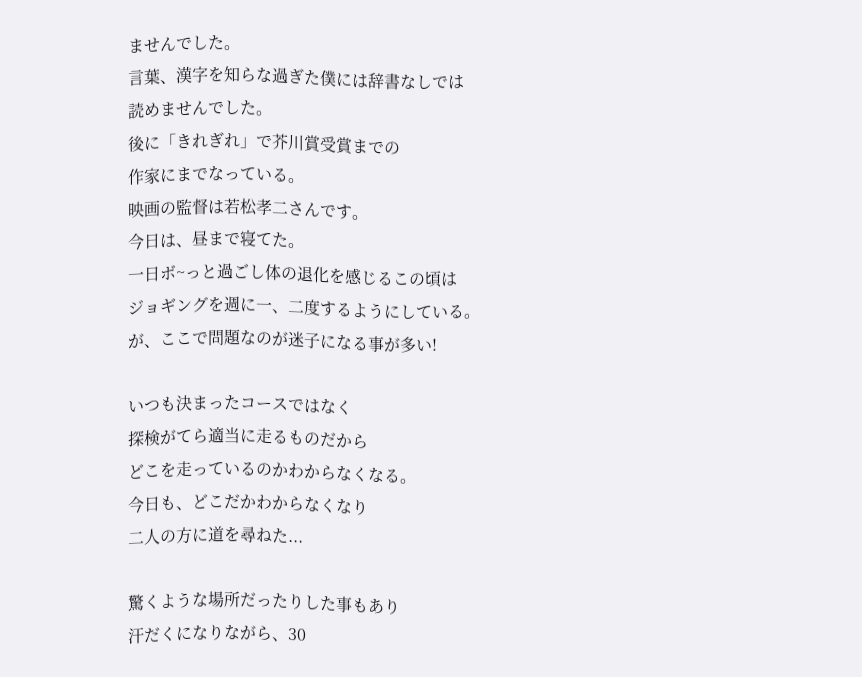ませんでした。
言葉、漢字を知らな過ぎた僕には辞書なしでは
読めませんでした。
後に「きれぎれ」で芥川賞受賞までの
作家にまでなっている。
映画の監督は若松孝二さんです。
今日は、昼まで寝てた。
一日ボ~っと過ごし体の退化を感じるこの頃は
ジョギングを週に一、二度するようにしている。
が、ここで問題なのが迷子になる事が多い!

いつも決まったコースではなく
探検がてら適当に走るものだから
どこを走っているのかわからなくなる。
今日も、どこだかわからなくなり
二人の方に道を尋ねた...

驚くような場所だったりした事もあり
汗だくになりながら、30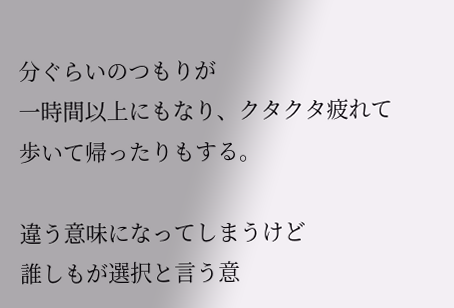分ぐらいのつもりが
一時間以上にもなり、クタクタ疲れて
歩いて帰ったりもする。

違う意味になってしまうけど
誰しもが選択と言う意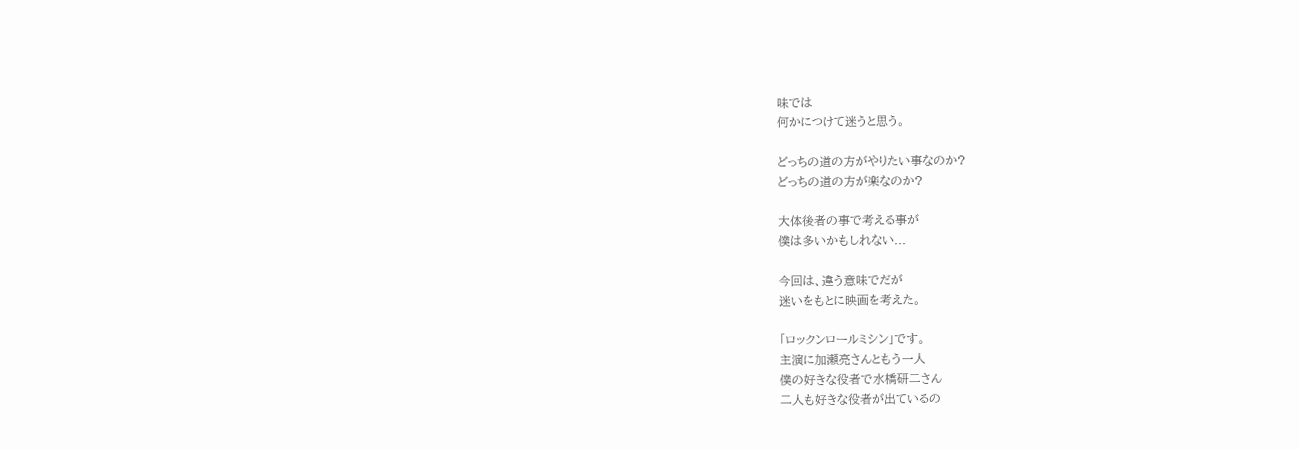味では
何かにつけて迷うと思う。

どっちの道の方がやりたい事なのか?
どっちの道の方が楽なのか?

大体後者の事で考える事が
僕は多いかもしれない...

今回は、違う意味でだが
迷いをもとに映画を考えた。

「ロックンロールミシン」です。
主演に加瀬亮さんともう一人
僕の好きな役者で水橋研二さん
二人も好きな役者が出ているの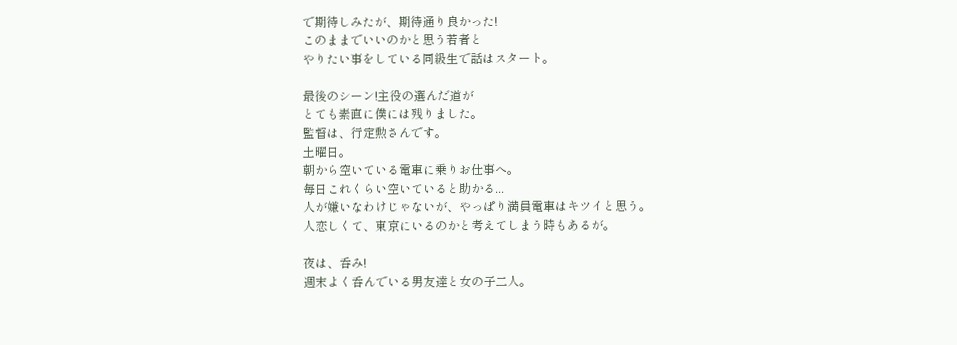で期待しみたが、期待通り良かった!
このままでいいのかと思う若者と
やりたい事をしている同級生で話はスタート。

最後のシーン!主役の選んだ道が
とても素直に僕には残りました。
監督は、行定勲さんです。
土曜日。
朝から空いている電車に乗りお仕事へ。
毎日これくらい空いていると助かる...
人が嫌いなわけじゃないが、やっぱり満員電車はキツイと思う。
人恋しくて、東京にいるのかと考えてしまう時もあるが。

夜は、呑み!
週末よく呑んでいる男友達と女の子二人。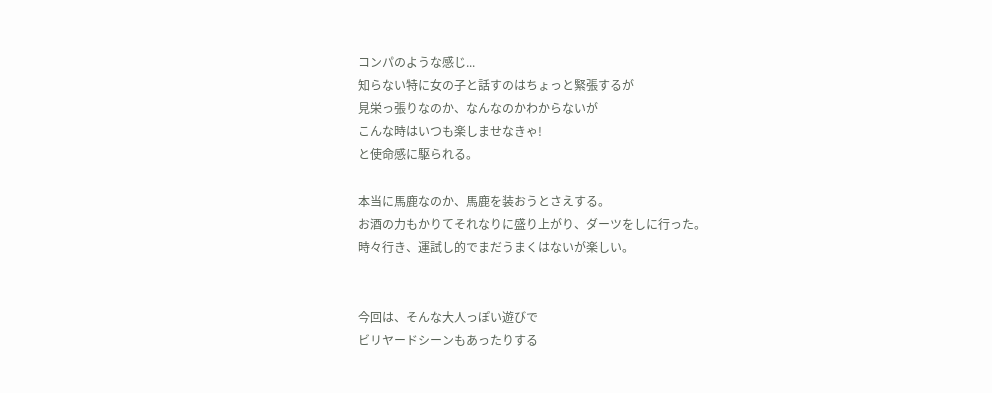コンパのような感じ...
知らない特に女の子と話すのはちょっと緊張するが
見栄っ張りなのか、なんなのかわからないが
こんな時はいつも楽しませなきゃ!
と使命感に駆られる。

本当に馬鹿なのか、馬鹿を装おうとさえする。
お酒の力もかりてそれなりに盛り上がり、ダーツをしに行った。
時々行き、運試し的でまだうまくはないが楽しい。


今回は、そんな大人っぽい遊びで
ビリヤードシーンもあったりする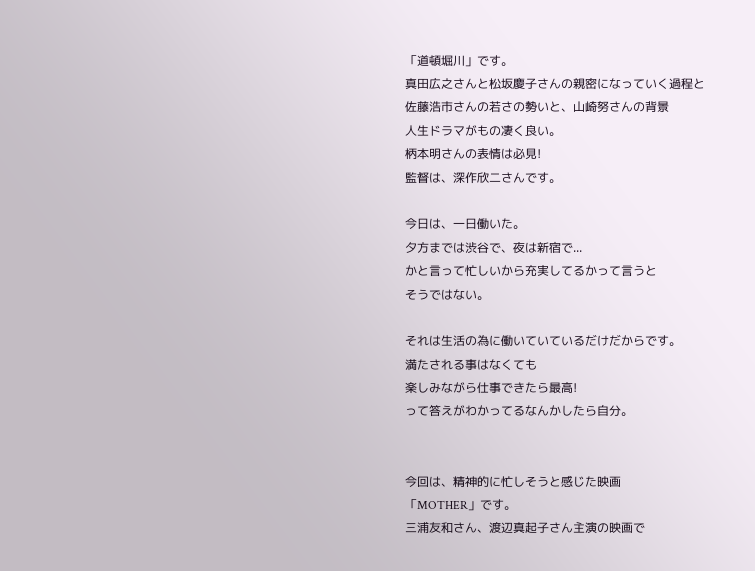「道頓堀川」です。
真田広之さんと松坂慶子さんの親密になっていく過程と
佐藤浩市さんの若さの勢いと、山崎努さんの背景
人生ドラマがもの凄く良い。
柄本明さんの表情は必見!
監督は、深作欣二さんです。

今日は、一日働いた。
夕方までは渋谷で、夜は新宿で...
かと言って忙しいから充実してるかって言うと
そうではない。

それは生活の為に働いていているだけだからです。
満たされる事はなくても
楽しみながら仕事できたら最高!
って答えがわかってるなんかしたら自分。


今回は、精神的に忙しそうと感じた映画
「MOTHER」です。
三浦友和さん、渡辺真起子さん主演の映画で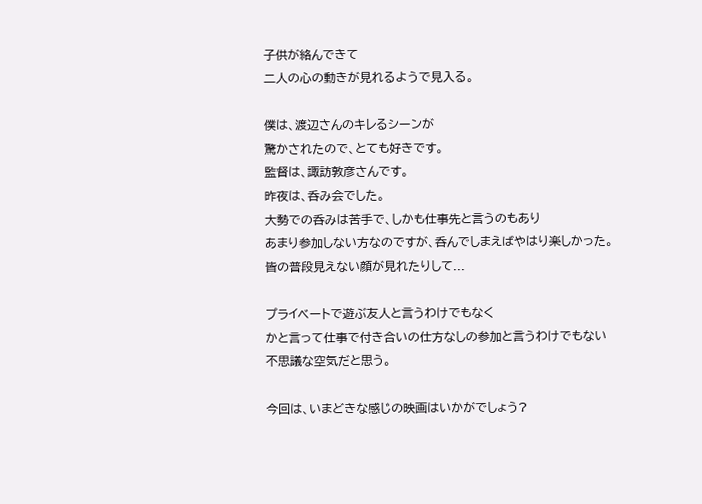子供が絡んできて
二人の心の動きが見れるようで見入る。

僕は、渡辺さんのキレるシーンが
驚かされたので、とても好きです。
監督は、諏訪敦彦さんです。
昨夜は、呑み会でした。
大勢での呑みは苦手で、しかも仕事先と言うのもあり
あまり参加しない方なのですが、呑んでしまえばやはり楽しかった。
皆の普段見えない顔が見れたりして...

プライベートで遊ぶ友人と言うわけでもなく
かと言って仕事で付き合いの仕方なしの参加と言うわけでもない
不思議な空気だと思う。

今回は、いまどきな感じの映画はいかがでしょう?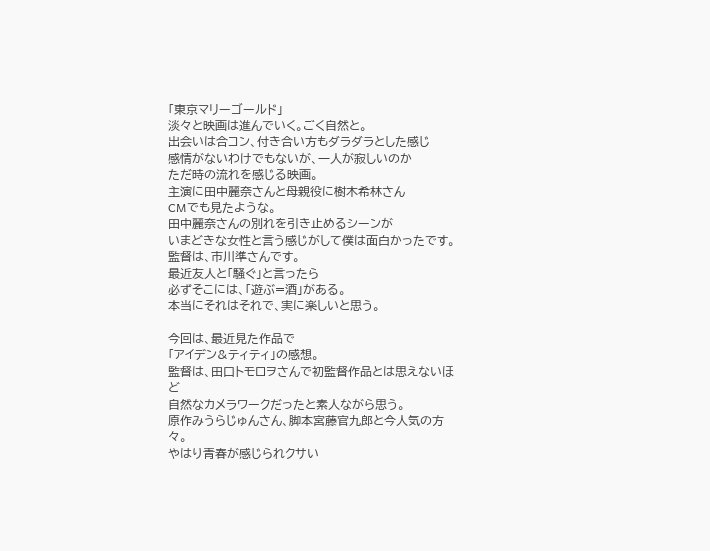「東京マリーゴールド」
淡々と映画は進んでいく。ごく自然と。
出会いは合コン、付き合い方もダラダラとした感じ
感情がないわけでもないが、一人が寂しいのか
ただ時の流れを感じる映画。
主演に田中麗奈さんと母親役に樹木希林さん
CMでも見たような。
田中麗奈さんの別れを引き止めるシーンが
いまどきな女性と言う感じがして僕は面白かったです。
監督は、市川準さんです。
最近友人と「騒ぐ」と言ったら
必ずそこには、「遊ぶ=酒」がある。
本当にそれはそれで、実に楽しいと思う。

今回は、最近見た作品で
「アイデン&ティティ」の感想。
監督は、田口トモロヲさんで初監督作品とは思えないほど
自然なカメラワークだったと素人ながら思う。
原作みうらじゅんさん、脚本宮藤官九郎と今人気の方々。
やはり青春が感じられクサい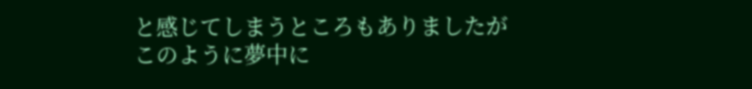と感じてしまうところもありましたが
このように夢中に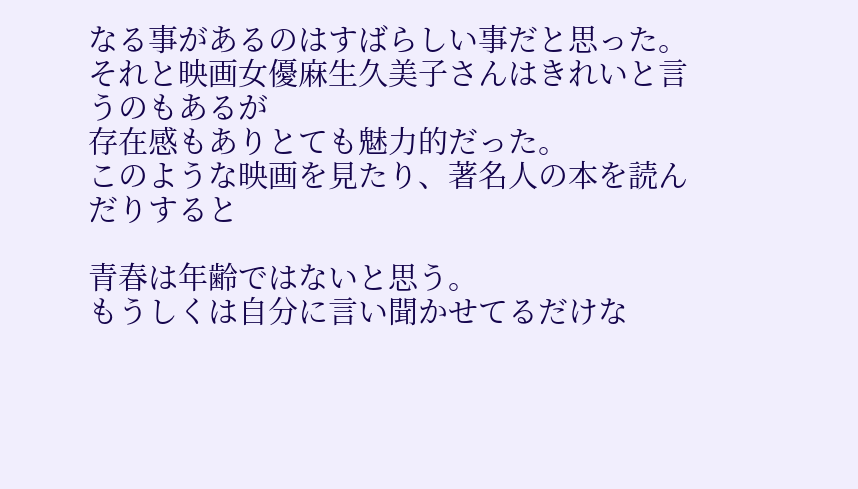なる事があるのはすばらしい事だと思った。
それと映画女優麻生久美子さんはきれいと言うのもあるが
存在感もありとても魅力的だった。
このような映画を見たり、著名人の本を読んだりすると

青春は年齢ではないと思う。
もうしくは自分に言い聞かせてるだけな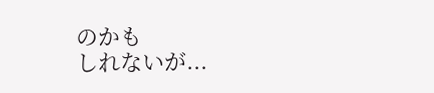のかも
しれないが...